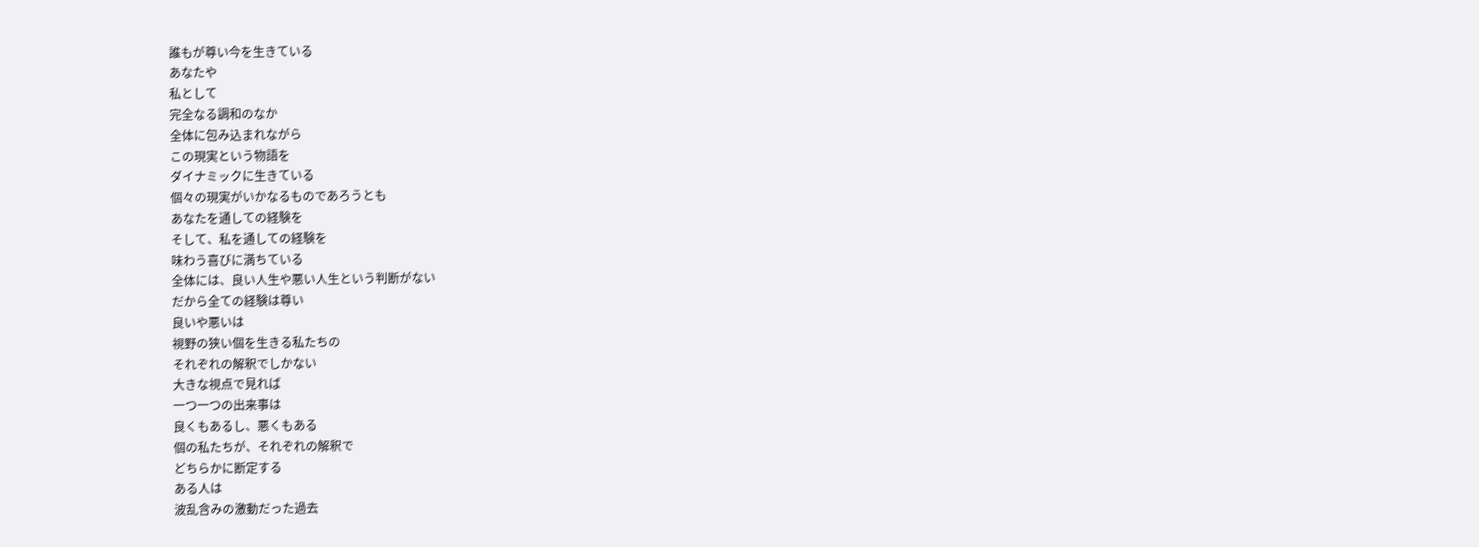誰もが尊い今を生きている
あなたや
私として
完全なる調和のなか
全体に包み込まれながら
この現実という物語を
ダイナミックに生きている
個々の現実がいかなるものであろうとも
あなたを通しての経験を
そして、私を通しての経験を
味わう喜びに満ちている
全体には、良い人生や悪い人生という判断がない
だから全ての経験は尊い
良いや悪いは
視野の狭い個を生きる私たちの
それぞれの解釈でしかない
大きな視点で見れば
一つ一つの出来事は
良くもあるし、悪くもある
個の私たちが、それぞれの解釈で
どちらかに断定する
ある人は
波乱含みの激動だった過去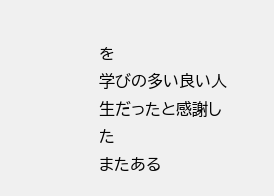を
学びの多い良い人生だったと感謝した
またある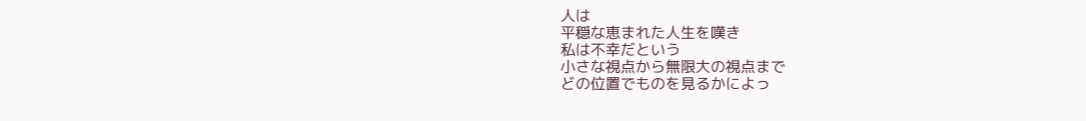人は
平穏な恵まれた人生を嘆き
私は不幸だという
小さな視点から無限大の視点まで
どの位置でものを見るかによっ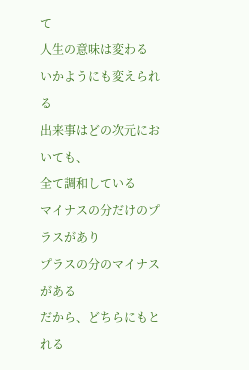て
人生の意味は変わる
いかようにも変えられる
出来事はどの次元においても、
全て調和している
マイナスの分だけのプラスがあり
プラスの分のマイナスがある
だから、どちらにもとれる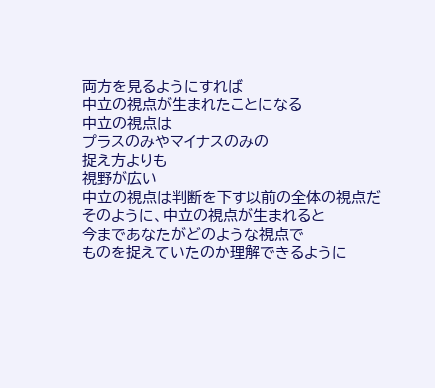両方を見るようにすれば
中立の視点が生まれたことになる
中立の視点は
プラスのみやマイナスのみの
捉え方よりも
視野が広い
中立の視点は判断を下す以前の全体の視点だ
そのように、中立の視点が生まれると
今まであなたがどのような視点で
ものを捉えていたのか理解できるように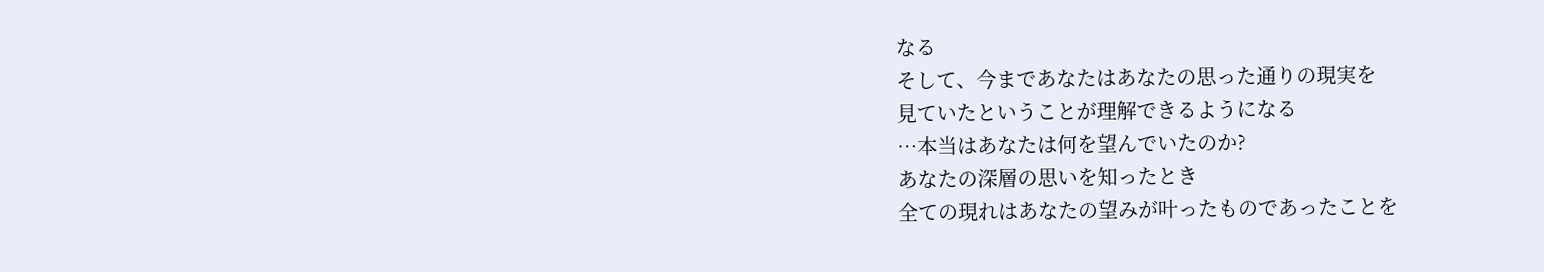なる
そして、今まであなたはあなたの思った通りの現実を
見ていたということが理解できるようになる
…本当はあなたは何を望んでいたのか?
あなたの深層の思いを知ったとき
全ての現れはあなたの望みが叶ったものであったことを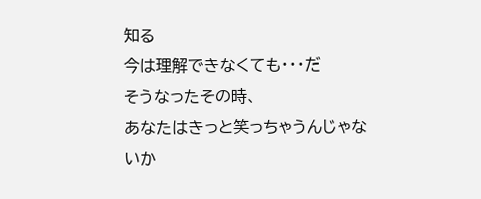知る
今は理解できなくても・・・だ
そうなったその時、
あなたはきっと笑っちゃうんじゃないか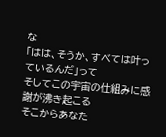な
「はは、そうか、すべては叶っているんだ」って
そしてこの宇宙の仕組みに感謝が沸き起こる
そこからあなた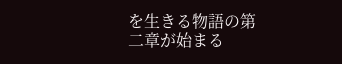を生きる物語の第二章が始まる